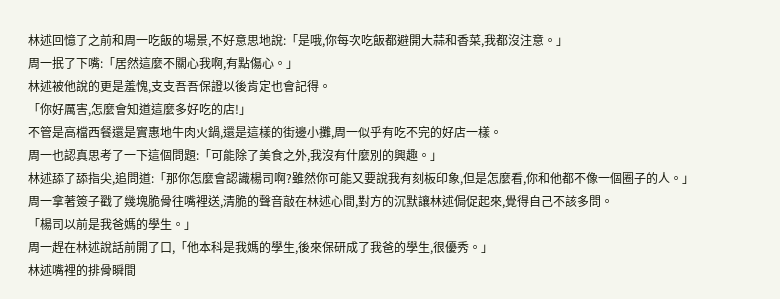林述回憶了之前和周一吃飯的場景,不好意思地說:「是哦,你每次吃飯都避開大蒜和香菜,我都沒注意。」
周一抿了下嘴:「居然這麼不關心我啊,有點傷心。」
林述被他說的更是羞愧,支支吾吾保證以後肯定也會記得。
「你好厲害,怎麼會知道這麼多好吃的店!」
不管是高檔西餐還是實惠地牛肉火鍋,還是這樣的街邊小攤,周一似乎有吃不完的好店一樣。
周一也認真思考了一下這個問題:「可能除了美食之外,我沒有什麼別的興趣。」
林述舔了舔指尖,追問道:「那你怎麼會認識楊司啊?雖然你可能又要說我有刻板印象,但是怎麼看,你和他都不像一個圈子的人。」
周一拿著簽子戳了幾塊脆骨往嘴裡送,清脆的聲音敲在林述心間,對方的沉默讓林述侷促起來,覺得自己不該多問。
「楊司以前是我爸媽的學生。」
周一趕在林述說話前開了口,「他本科是我媽的學生,後來保研成了我爸的學生,很優秀。」
林述嘴裡的排骨瞬間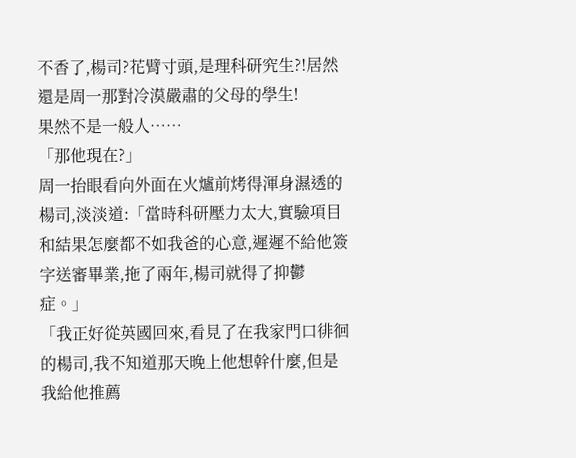不香了,楊司?花臂寸頭,是理科研究生?!居然還是周一那對冷漠嚴肅的父母的學生!
果然不是一般人……
「那他現在?」
周一抬眼看向外面在火爐前烤得渾身濕透的楊司,淡淡道:「當時科研壓力太大,實驗項目和結果怎麼都不如我爸的心意,遲遲不給他簽字送審畢業,拖了兩年,楊司就得了抑鬱症。」
「我正好從英國回來,看見了在我家門口徘徊的楊司,我不知道那天晚上他想幹什麼,但是我給他推薦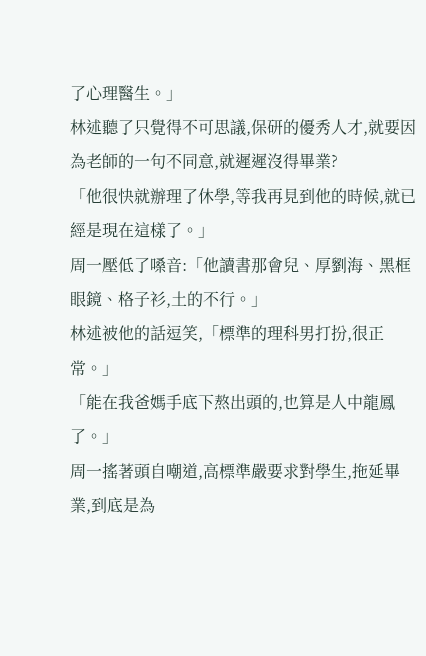了心理醫生。」
林述聽了只覺得不可思議,保研的優秀人才,就要因為老師的一句不同意,就遲遲沒得畢業?
「他很快就辦理了休學,等我再見到他的時候,就已經是現在這樣了。」
周一壓低了嗓音:「他讀書那會兒、厚劉海、黑框眼鏡、格子衫,土的不行。」
林述被他的話逗笑,「標準的理科男打扮,很正常。」
「能在我爸媽手底下熬出頭的,也算是人中龍鳳了。」
周一搖著頭自嘲道,高標準嚴要求對學生,拖延畢業,到底是為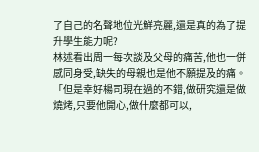了自己的名聲地位光鮮亮麗,還是真的為了提升學生能力呢?
林述看出周一每次談及父母的痛苦,他也一併感同身受,缺失的母親也是他不願提及的痛。
「但是幸好楊司現在過的不錯,做研究還是做燒烤,只要他開心,做什麼都可以,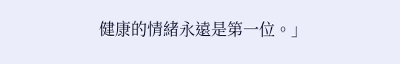健康的情緒永遠是第一位。」